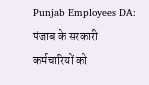Punjab Employees DA: पंजाब के सरकारी कर्मचारियों को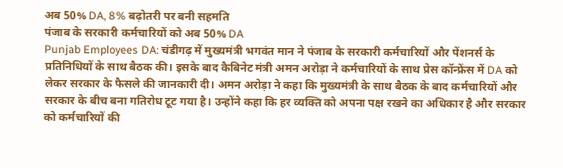अब 50% DA, 8% बढ़ोतरी पर बनी सहमति
पंजाब के सरकारी कर्मचारियों को अब 50% DA
Punjab Employees DA: चंडीगढ़ में मुख्यमंत्री भगवंत मान ने पंजाब के सरकारी कर्मचारियों और पेंशनर्स के प्रतिनिधियों के साथ बैठक की। इसके बाद कैबिनेट मंत्री अमन अरोड़ा ने कर्मचारियों के साथ प्रेस कॉन्फ्रेंस में DA को लेकर सरकार के फैसले की जानकारी दी। अमन अरोड़ा ने कहा कि मुख्यमंत्री के साथ बैठक के बाद कर्मचारियों और सरकार के बीच बना गतिरोध टूट गया है। उन्होंने कहा कि हर व्यक्ति को अपना पक्ष रखने का अधिकार है और सरकार को कर्मचारियों की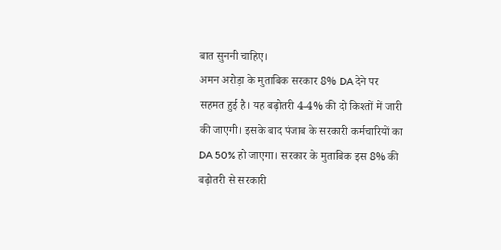बात सुननी चाहिए।
अमन अरोड़ा के मुताबिक सरकार 8% DA देने पर सहमत हुई है। यह बढ़ोतरी 4-4% की दो किश्तों में जारी की जाएगी। इसके बाद पंजाब के सरकारी कर्मचारियों का DA 50% हो जाएगा। सरकार के मुताबिक इस 8% की बढ़ोतरी से सरकारी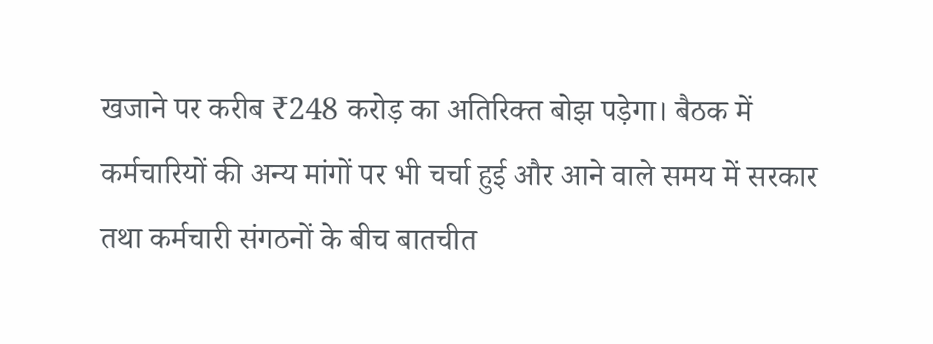खजाने पर करीब ₹248 करोड़ का अतिरिक्त बोझ पड़ेगा। बैठक में कर्मचारियों की अन्य मांगों पर भी चर्चा हुई और आने वाले समय में सरकार तथा कर्मचारी संगठनों के बीच बातचीत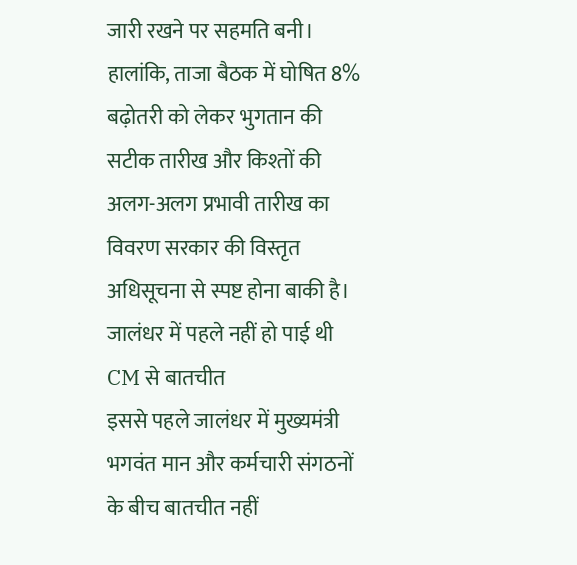जारी रखने पर सहमति बनी। हालांकि, ताजा बैठक में घोषित 8% बढ़ोतरी को लेकर भुगतान की सटीक तारीख और किश्तों की अलग-अलग प्रभावी तारीख का विवरण सरकार की विस्तृत अधिसूचना से स्पष्ट होना बाकी है।
जालंधर में पहले नहीं हो पाई थी CM से बातचीत
इससे पहले जालंधर में मुख्यमंत्री भगवंत मान और कर्मचारी संगठनों के बीच बातचीत नहीं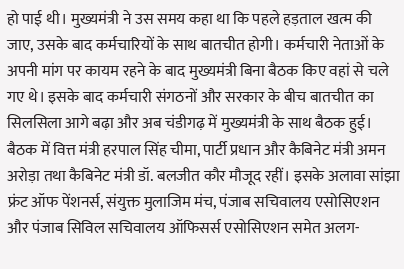हो पाई थी। मुख्यमंत्री ने उस समय कहा था कि पहले हड़ताल खत्म की जाए, उसके बाद कर्मचारियों के साथ बातचीत होगी। कर्मचारी नेताओं के अपनी मांग पर कायम रहने के बाद मुख्यमंत्री बिना बैठक किए वहां से चले गए थे। इसके बाद कर्मचारी संगठनों और सरकार के बीच बातचीत का सिलसिला आगे बढ़ा और अब चंडीगढ़ में मुख्यमंत्री के साथ बैठक हुई।
बैठक में वित्त मंत्री हरपाल सिंह चीमा, पार्टी प्रधान और कैबिनेट मंत्री अमन अरोड़ा तथा कैबिनेट मंत्री डॉ. बलजीत कौर मौजूद रहीं। इसके अलावा सांझा फ्रंट ऑफ पेंशनर्स, संयुक्त मुलाजिम मंच, पंजाब सचिवालय एसोसिएशन और पंजाब सिविल सचिवालय ऑफिसर्स एसोसिएशन समेत अलग-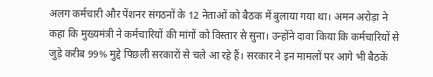अलग कर्मचारी और पेंशनर संगठनों के 12 नेताओं को बैठक में बुलाया गया था। अमन अरोड़ा ने कहा कि मुख्यमंत्री ने कर्मचारियों की मांगों को विस्तार से सुना। उन्होंने दावा किया कि कर्मचारियों से जुड़े करीब 99% मुद्दे पिछली सरकारों से चले आ रहे हैं। सरकार ने इन मामलों पर आगे भी बैठकें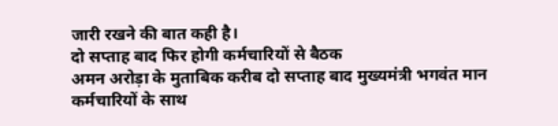जारी रखने की बात कही है।
दो सप्ताह बाद फिर होगी कर्मचारियों से बैठक
अमन अरोड़ा के मुताबिक करीब दो सप्ताह बाद मुख्यमंत्री भगवंत मान कर्मचारियों के साथ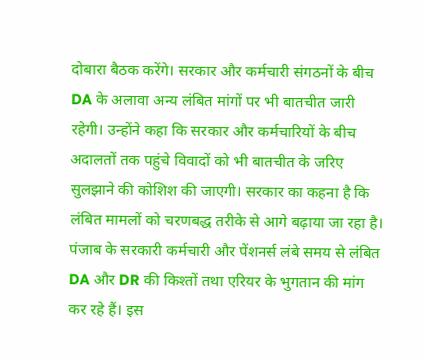दोबारा बैठक करेंगे। सरकार और कर्मचारी संगठनों के बीच DA के अलावा अन्य लंबित मांगों पर भी बातचीत जारी रहेगी। उन्होंने कहा कि सरकार और कर्मचारियों के बीच अदालतों तक पहुंचे विवादों को भी बातचीत के जरिए सुलझाने की कोशिश की जाएगी। सरकार का कहना है कि लंबित मामलों को चरणबद्ध तरीके से आगे बढ़ाया जा रहा है।
पंजाब के सरकारी कर्मचारी और पेंशनर्स लंबे समय से लंबित DA और DR की किश्तों तथा एरियर के भुगतान की मांग कर रहे हैं। इस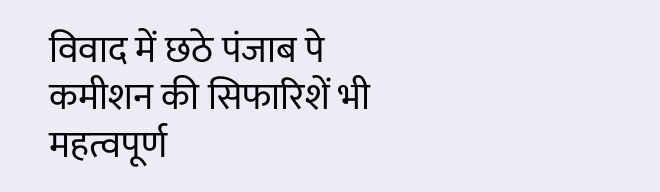विवाद में छठे पंजाब पे कमीशन की सिफारिशें भी महत्वपूर्ण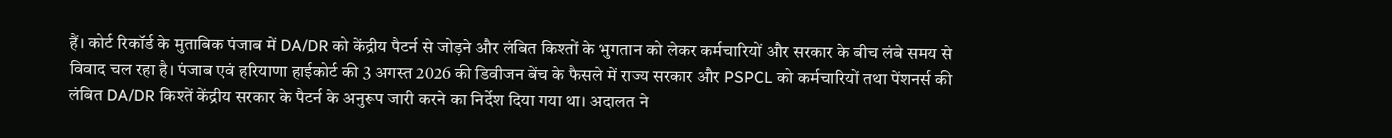हैं। कोर्ट रिकॉर्ड के मुताबिक पंजाब में DA/DR को केंद्रीय पैटर्न से जोड़ने और लंबित किश्तों के भुगतान को लेकर कर्मचारियों और सरकार के बीच लंबे समय से विवाद चल रहा है। पंजाब एवं हरियाणा हाईकोर्ट की 3 अगस्त 2026 की डिवीजन बेंच के फैसले में राज्य सरकार और PSPCL को कर्मचारियों तथा पेंशनर्स की लंबित DA/DR किश्तें केंद्रीय सरकार के पैटर्न के अनुरूप जारी करने का निर्देश दिया गया था। अदालत ने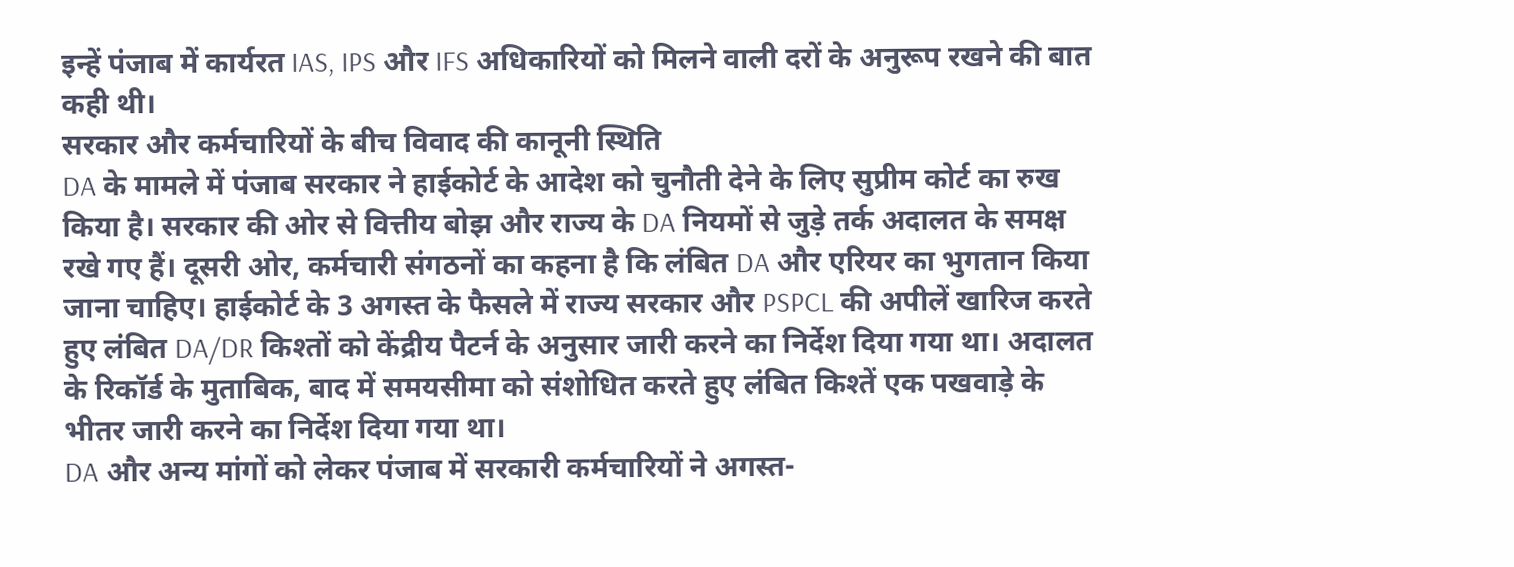इन्हें पंजाब में कार्यरत IAS, IPS और IFS अधिकारियों को मिलने वाली दरों के अनुरूप रखने की बात कही थी।
सरकार और कर्मचारियों के बीच विवाद की कानूनी स्थिति
DA के मामले में पंजाब सरकार ने हाईकोर्ट के आदेश को चुनौती देने के लिए सुप्रीम कोर्ट का रुख किया है। सरकार की ओर से वित्तीय बोझ और राज्य के DA नियमों से जुड़े तर्क अदालत के समक्ष रखे गए हैं। दूसरी ओर, कर्मचारी संगठनों का कहना है कि लंबित DA और एरियर का भुगतान किया जाना चाहिए। हाईकोर्ट के 3 अगस्त के फैसले में राज्य सरकार और PSPCL की अपीलें खारिज करते हुए लंबित DA/DR किश्तों को केंद्रीय पैटर्न के अनुसार जारी करने का निर्देश दिया गया था। अदालत के रिकॉर्ड के मुताबिक, बाद में समयसीमा को संशोधित करते हुए लंबित किश्तें एक पखवाड़े के भीतर जारी करने का निर्देश दिया गया था।
DA और अन्य मांगों को लेकर पंजाब में सरकारी कर्मचारियों ने अगस्त-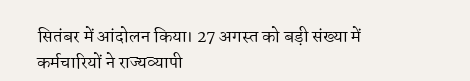सितंबर में आंदोलन किया। 27 अगस्त को बड़ी संख्या में कर्मचारियों ने राज्यव्यापी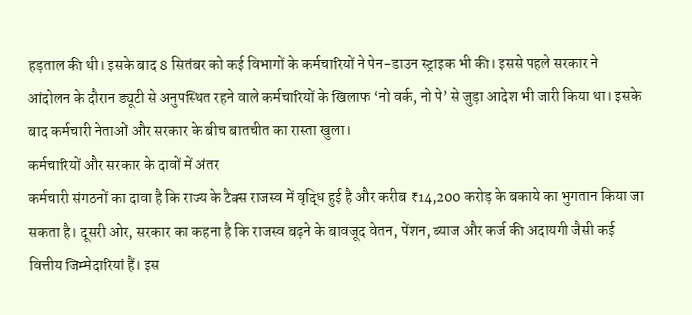हड़ताल की थी। इसके बाद 8 सितंबर को कई विभागों के कर्मचारियों ने पेन-डाउन स्ट्राइक भी की। इससे पहले सरकार ने आंदोलन के दौरान ड्यूटी से अनुपस्थित रहने वाले कर्मचारियों के खिलाफ ‘नो वर्क, नो पे’ से जुड़ा आदेश भी जारी किया था। इसके बाद कर्मचारी नेताओं और सरकार के बीच बातचीत का रास्ता खुला।
कर्मचारियों और सरकार के दावों में अंतर
कर्मचारी संगठनों का दावा है कि राज्य के टैक्स राजस्व में वृद्धि हुई है और करीब ₹14,200 करोड़ के बकाये का भुगतान किया जा सकता है। दूसरी ओर, सरकार का कहना है कि राजस्व बढ़ने के बावजूद वेतन, पेंशन, ब्याज और कर्ज की अदायगी जैसी कई वित्तीय जिम्मेदारियां हैं। इस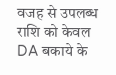वजह से उपलब्ध राशि को केवल DA बकाये के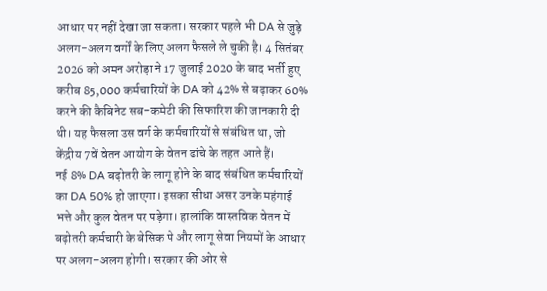आधार पर नहीं देखा जा सकता। सरकार पहले भी DA से जुड़े अलग-अलग वर्गों के लिए अलग फैसले ले चुकी है। 4 सितंबर 2026 को अमन अरोड़ा ने 17 जुलाई 2020 के बाद भर्ती हुए करीब 85,000 कर्मचारियों के DA को 42% से बढ़ाकर 60% करने की कैबिनेट सब-कमेटी की सिफारिश की जानकारी दी थी। यह फैसला उस वर्ग के कर्मचारियों से संबंधित था, जो केंद्रीय 7वें वेतन आयोग के वेतन ढांचे के तहत आते हैं।
नई 8% DA बढ़ोतरी के लागू होने के बाद संबंधित कर्मचारियों का DA 50% हो जाएगा। इसका सीधा असर उनके महंगाई भत्ते और कुल वेतन पर पड़ेगा। हालांकि वास्तविक वेतन में बढ़ोतरी कर्मचारी के बेसिक पे और लागू सेवा नियमों के आधार पर अलग-अलग होगी। सरकार की ओर से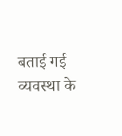बताई गई व्यवस्था के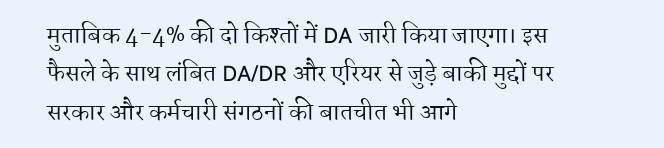मुताबिक 4-4% की दो किश्तों में DA जारी किया जाएगा। इस फैसले के साथ लंबित DA/DR और एरियर से जुड़े बाकी मुद्दों पर सरकार और कर्मचारी संगठनों की बातचीत भी आगे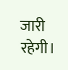जारी रहेगी।